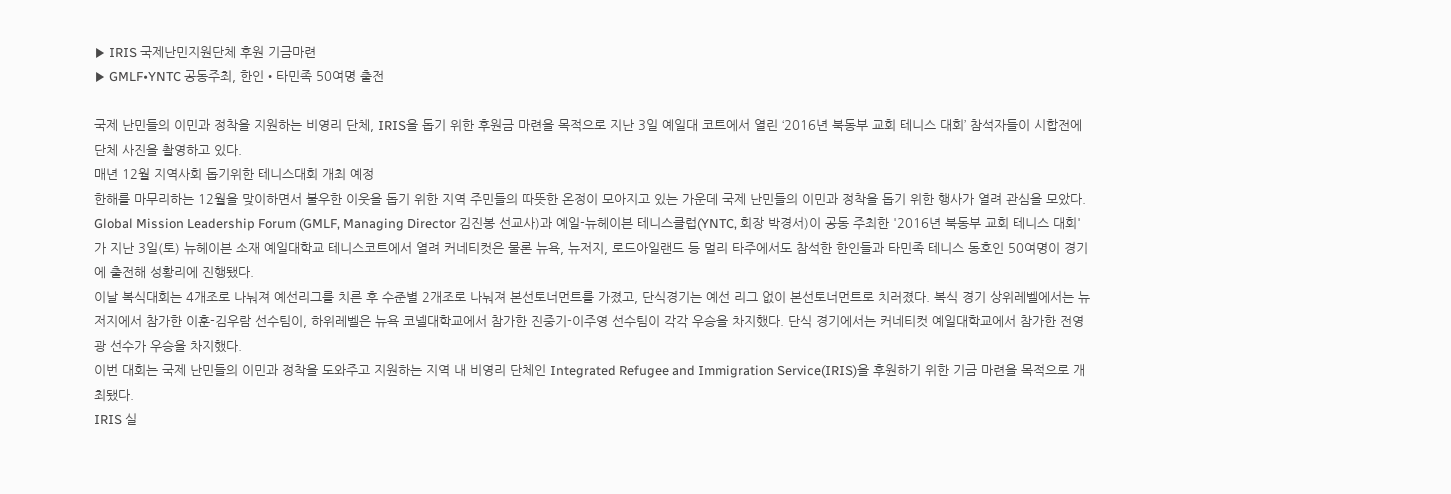▶ IRIS 국제난민지원단체 후원 기금마련
▶ GMLF•YNTC 공동주최, 한인•타민족 50여명 출전

국제 난민들의 이민과 정착을 지원하는 비영리 단체, IRIS을 돕기 위한 후원금 마련을 목적으로 지난 3일 예일대 코트에서 열린 ‘2016년 북동부 교회 테니스 대회’ 참석자들이 시합전에 단체 사진을 촬영하고 있다.
매년 12월 지역사회 돕기위한 테니스대회 개최 예정
한해를 마무리하는 12월을 맞이하면서 불우한 이웃을 돕기 위한 지역 주민들의 따뜻한 온정이 모아지고 있는 가운데 국제 난민들의 이민과 정착을 돕기 위한 행사가 열려 관심을 모았다.
Global Mission Leadership Forum (GMLF, Managing Director 김진봉 선교사)과 예일-뉴헤이븐 테니스클럽(YNTC, 회장 박경서)이 공동 주최한 '2016년 북동부 교회 테니스 대회'가 지난 3일(토) 뉴헤이븐 소재 예일대학교 테니스코트에서 열려 커네티컷은 물론 뉴욕, 뉴저지, 로드아일랜드 등 멀리 타주에서도 참석한 한인들과 타민족 테니스 동호인 50여명이 경기에 출전해 성황리에 진행됐다.
이날 복식대회는 4개조로 나눠져 예선리그를 치른 후 수준별 2개조로 나눠져 본선토너먼트를 가졌고, 단식경기는 예선 리그 없이 본선토너먼트로 치러졌다. 복식 경기 상위레벨에서는 뉴저지에서 참가한 이훈-김우람 선수팀이, 하위레벨은 뉴욕 코넬대학교에서 참가한 진중기-이주영 선수팀이 각각 우승을 차지했다. 단식 경기에서는 커네티컷 예일대학교에서 참가한 전영광 선수가 우승을 차지했다.
이번 대회는 국제 난민들의 이민과 정착을 도와주고 지원하는 지역 내 비영리 단체인 Integrated Refugee and Immigration Service(IRIS)을 후원하기 위한 기금 마련을 목적으로 개최됐다.
IRIS 실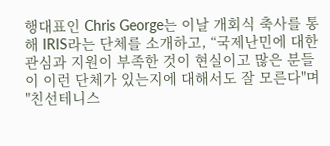행대표인 Chris George는 이날 개회식 축사를 통해 IRIS라는 단체를 소개하고, “국제난민에 대한 관심과 지원이 부족한 것이 현실이고 많은 분들이 이런 단체가 있는지에 대해서도 잘 모른다"며 "친선테니스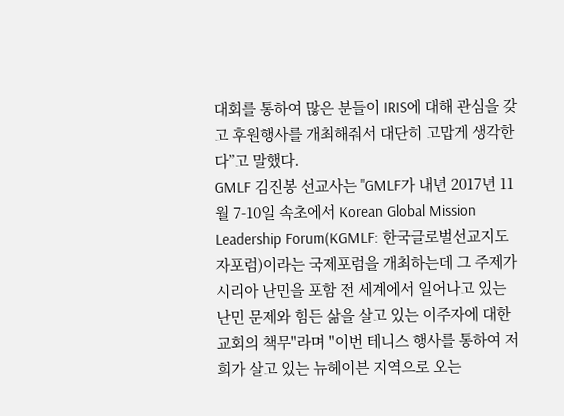대회를 통하여 많은 분들이 IRIS에 대해 관심을 갖고 후원행사를 개최해줘서 대단히 고맙게 생각한다”고 말했다.
GMLF 김진봉 선교사는 "GMLF가 내년 2017년 11월 7-10일 속초에서 Korean Global Mission Leadership Forum(KGMLF: 한국글로벌선교지도자포럼)이라는 국제포럼을 개최하는데 그 주제가 시리아 난민을 포함 전 세계에서 일어나고 있는 난민 문제와 힘든 삶을 살고 있는 이주자에 대한 교회의 책무"라며 "이번 테니스 행사를 통하여 저희가 살고 있는 뉴헤이븐 지역으로 오는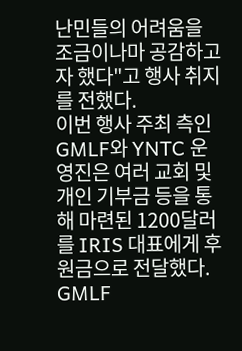난민들의 어려움을 조금이나마 공감하고자 했다"고 행사 취지를 전했다.
이번 행사 주최 측인 GMLF와 YNTC 운영진은 여러 교회 및 개인 기부금 등을 통해 마련된 1200달러를 IRIS 대표에게 후원금으로 전달했다. GMLF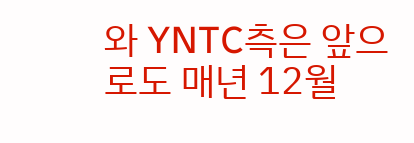와 YNTC측은 앞으로도 매년 12월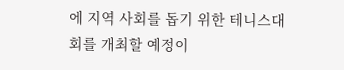에 지역 사회를 돕기 위한 테니스대회를 개최할 예정이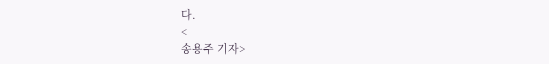다.
<
송용주 기자>